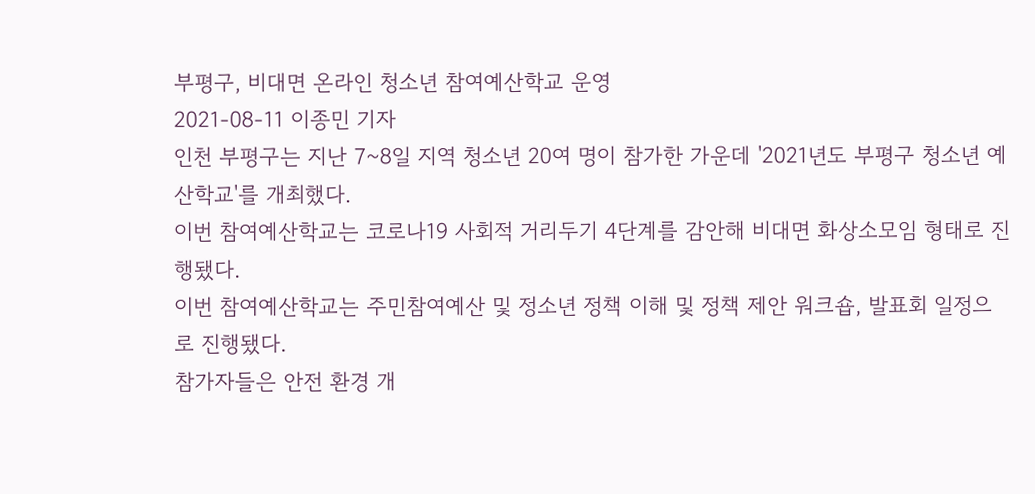부평구, 비대면 온라인 청소년 참여예산학교 운영
2021-08-11 이종민 기자
인천 부평구는 지난 7~8일 지역 청소년 20여 명이 참가한 가운데 '2021년도 부평구 청소년 예산학교'를 개최했다.
이번 참여예산학교는 코로나19 사회적 거리두기 4단계를 감안해 비대면 화상소모임 형태로 진행됐다.
이번 참여예산학교는 주민참여예산 및 정소년 정책 이해 및 정책 제안 워크숍, 발표회 일정으로 진행됐다.
참가자들은 안전 환경 개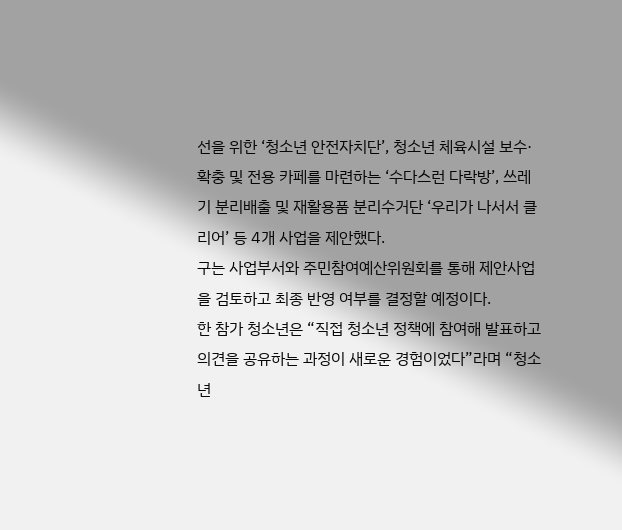선을 위한 ‘청소년 안전자치단’, 청소년 체육시설 보수·확충 및 전용 카페를 마련하는 ‘수다스런 다락방’, 쓰레기 분리배출 및 재활용품 분리수거단 ‘우리가 나서서 클리어’ 등 4개 사업을 제안했다.
구는 사업부서와 주민참여예산위원회를 통해 제안사업을 검토하고 최종 반영 여부를 결정할 예정이다.
한 참가 청소년은 “직접 청소년 정책에 참여해 발표하고 의견을 공유하는 과정이 새로운 경험이었다”라며 “청소년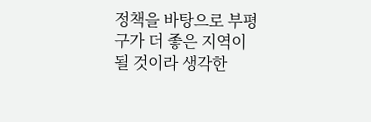정책을 바탕으로 부평구가 더 좋은 지역이 될 것이라 생각한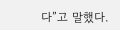다”고 말했다.